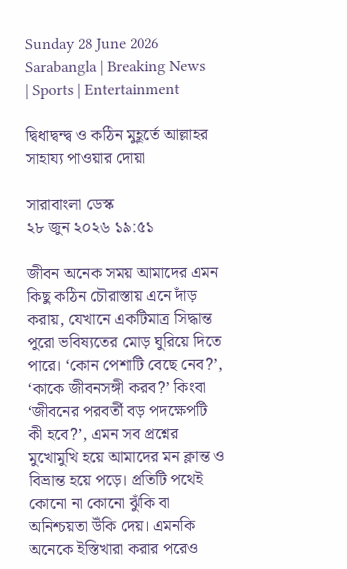Sunday 28 June 2026
Sarabangla | Breaking News | Sports | Entertainment

দ্বিধাদ্বন্দ্ব ও কঠিন মুহূর্তে আল্লাহর সাহায্য পাওয়ার দোয়া

সারাবাংলা ডেস্ক
২৮ জুন ২০২৬ ১৯:৫১

জীবন অনেক সময় আমাদের এমন কিছু কঠিন চৌরাস্তায় এনে দাঁড় করায়, যেখানে একটিমাত্র সিদ্ধান্ত পুরো ভবিষ্যতের মোড় ঘুরিয়ে দিতে পারে। ‘কোন পেশাটি বেছে নেব?’, ‘কাকে জীবনসঙ্গী করব?’ কিংবা ‘জীবনের পরবর্তী বড় পদক্ষেপটি কী হবে?’, এমন সব প্রশ্নের মুখোমুখি হয়ে আমাদের মন ক্লান্ত ও বিভ্রান্ত হয়ে পড়ে। প্রতিটি পথেই কোনো না কোনো ঝুঁকি বা অনিশ্চয়তা উঁকি দেয়। এমনকি অনেকে ইস্তিখারা করার পরেও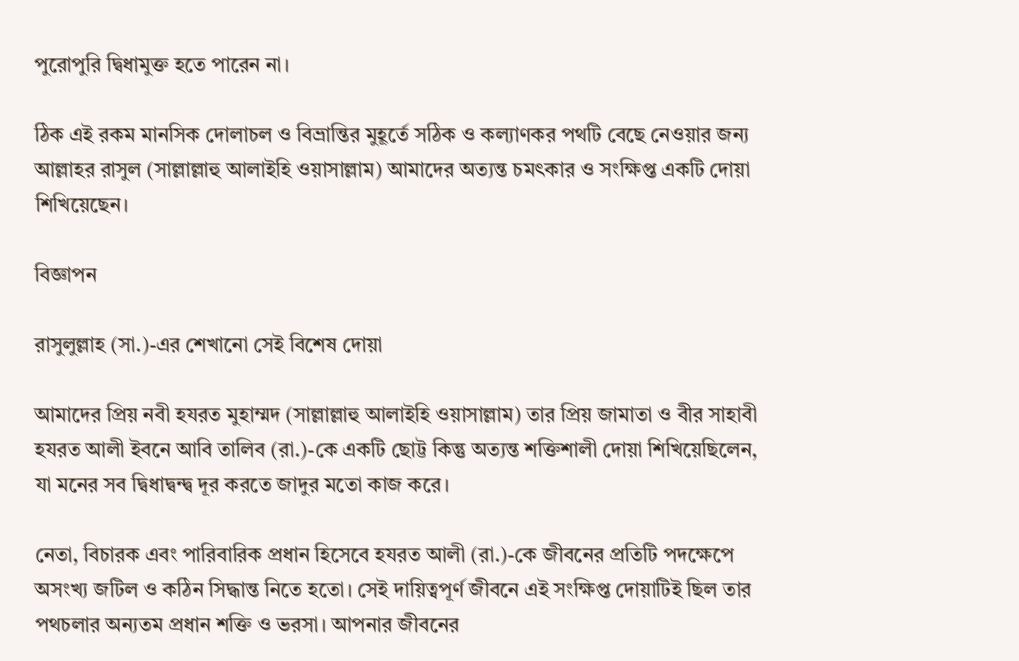পুরোপুরি দ্বিধামুক্ত হতে পারেন না।

ঠিক এই রকম মানসিক দোলাচল ও বিভ্রান্তির মুহূর্তে সঠিক ও কল্যাণকর পথটি বেছে নেওয়ার জন্য আল্লাহর রাসুল (সাল্লাল্লাহু আলাইহি ওয়াসাল্লাম) আমাদের অত্যন্ত চমৎকার ও সংক্ষিপ্ত একটি দোয়া শিখিয়েছেন।

বিজ্ঞাপন

রাসুলুল্লাহ (সা.)-এর শেখানো সেই বিশেষ দোয়া

আমাদের প্রিয় নবী হযরত মুহাম্মদ (সাল্লাল্লাহু আলাইহি ওয়াসাল্লাম) তার প্রিয় জামাতা ও বীর সাহাবী হযরত আলী ইবনে আবি তালিব (রা.)-কে একটি ছোট্ট কিন্তু অত্যন্ত শক্তিশালী দোয়া শিখিয়েছিলেন, যা মনের সব দ্বিধাদ্বন্দ্ব দূর করতে জাদুর মতো কাজ করে।

নেতা, বিচারক এবং পারিবারিক প্রধান হিসেবে হযরত আলী (রা.)-কে জীবনের প্রতিটি পদক্ষেপে অসংখ্য জটিল ও কঠিন সিদ্ধান্ত নিতে হতো। সেই দায়িত্বপূর্ণ জীবনে এই সংক্ষিপ্ত দোয়াটিই ছিল তার পথচলার অন্যতম প্রধান শক্তি ও ভরসা। আপনার জীবনের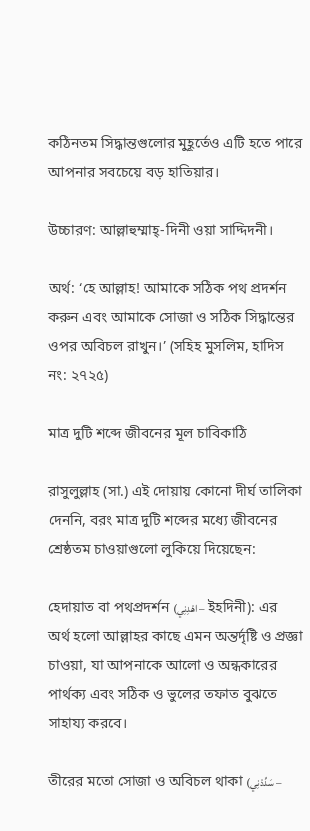কঠিনতম সিদ্ধান্তগুলোর মুহূর্তেও এটি হতে পারে আপনার সবচেয়ে বড় হাতিয়ার।

উচ্চারণ: আল্লাহুম্মাহ্-দিনী ওয়া সাদ্দিদনী।

অর্থ: ‘হে আল্লাহ! আমাকে সঠিক পথ প্রদর্শন করুন এবং আমাকে সোজা ও সঠিক সিদ্ধান্তের ওপর অবিচল রাখুন।’ (সহিহ মুসলিম, হাদিস নং: ২৭২৫)

মাত্র দুটি শব্দে জীবনের মূল চাবিকাঠি

রাসুলুল্লাহ (সা.) এই দোয়ায় কোনো দীর্ঘ তালিকা দেননি, বরং মাত্র দুটি শব্দের মধ্যে জীবনের শ্রেষ্ঠতম চাওয়াগুলো লুকিয়ে দিয়েছেন:

হেদায়াত বা পথপ্রদর্শন (اهْدِنِي – ইহদিনী): এর অর্থ হলো আল্লাহর কাছে এমন অন্তর্দৃষ্টি ও প্রজ্ঞা চাওয়া, যা আপনাকে আলো ও অন্ধকারের পার্থক্য এবং সঠিক ও ভুলের তফাত বুঝতে সাহায্য করবে।

তীরের মতো সোজা ও অবিচল থাকা (سَدِّدْنِي –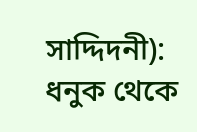সাদ্দিদনী): ধনুক থেকে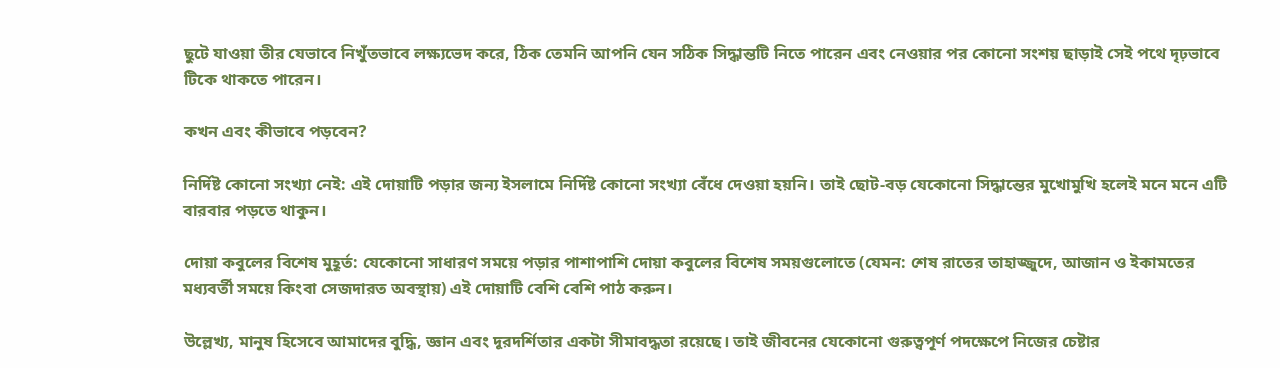ছুটে যাওয়া তীর যেভাবে নিখুঁতভাবে লক্ষ্যভেদ করে, ঠিক তেমনি আপনি যেন সঠিক সিদ্ধান্তটি নিতে পারেন এবং নেওয়ার পর কোনো সংশয় ছাড়াই সেই পথে দৃঢ়ভাবে টিকে থাকতে পারেন।

কখন এবং কীভাবে পড়বেন?

নির্দিষ্ট কোনো সংখ্যা নেই: এই দোয়াটি পড়ার জন্য ইসলামে নির্দিষ্ট কোনো সংখ্যা বেঁধে দেওয়া হয়নি। তাই ছোট-বড় যেকোনো সিদ্ধান্তের মুখোমুখি হলেই মনে মনে এটি বারবার পড়তে থাকুন।

দোয়া কবুলের বিশেষ মুহূর্ত: যেকোনো সাধারণ সময়ে পড়ার পাশাপাশি দোয়া কবুলের বিশেষ সময়গুলোতে (যেমন: শেষ রাতের তাহাজ্জুদে, আজান ও ইকামতের মধ্যবর্তী সময়ে কিংবা সেজদারত অবস্থায়) এই দোয়াটি বেশি বেশি পাঠ করুন।

উল্লেখ্য, মানুষ হিসেবে আমাদের বুদ্ধি, জ্ঞান এবং দূরদর্শিতার একটা সীমাবদ্ধতা রয়েছে। তাই জীবনের যেকোনো গুরুত্বপূর্ণ পদক্ষেপে নিজের চেষ্টার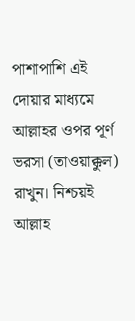পাশাপাশি এই দোয়ার মাধ্যমে আল্লাহর ওপর পূর্ণ ভরসা (তাওয়াক্কুল) রাখুন। নিশ্চয়ই আল্লাহ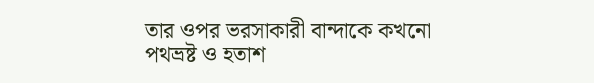তার ওপর ভরসাকারী বান্দাকে কখনো পথভ্রষ্ট ও হতাশ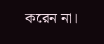করেন না।